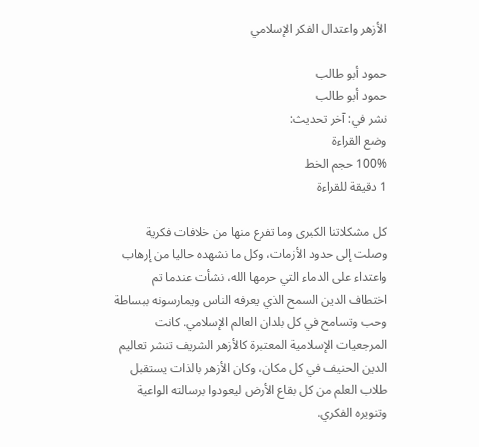الأزهر واعتدال الفكر الإسلامي

حمود أبو طالب
حمود أبو طالب
نشر في: آخر تحديث:
وضع القراءة
100% حجم الخط
1 دقيقة للقراءة

كل مشكلاتنا الكبرى وما تفرع منها من خلافات فكرية وصلت إلى حدود الأزمات، وكل ما نشهده حاليا من إرهاب واعتداء على الدماء التي حرمها الله، نشأت عندما تم اختطاف الدين السمح الذي يعرفه الناس ويمارسونه ببساطة وحب وتسامح في كل بلدان العالم الإسلامي. كانت المرجعيات الإسلامية المعتبرة كالأزهر الشريف تنشر تعاليم الدين الحنيف في كل مكان، وكان الأزهر بالذات يستقبل طلاب العلم من كل بقاع الأرض ليعودوا برسالته الواعية وتنويره الفكري.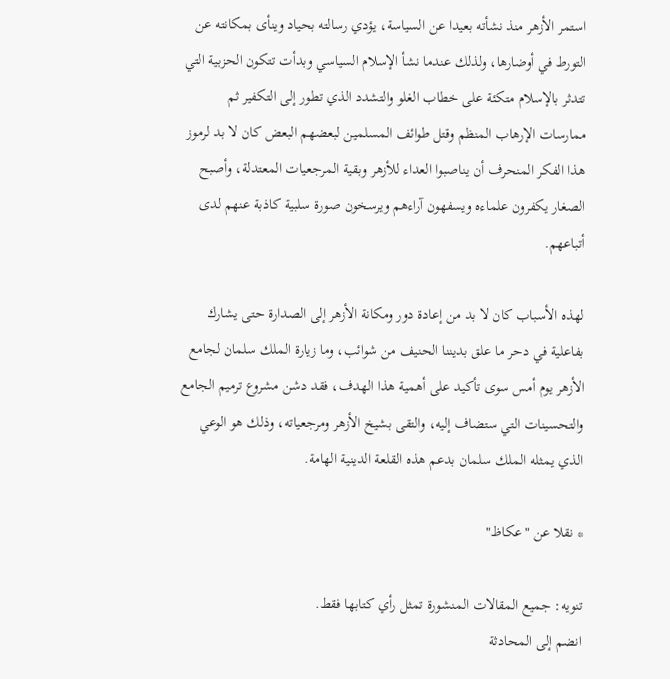استمر الأزهر منذ نشأته بعيدا عن السياسة، يؤدي رسالته بحياد وينأى بمكانته عن التورط في أوضارها، ولذلك عندما نشأ الإسلام السياسي وبدأت تتكون الحزبية التي تتدثر بالإسلام متكئة على خطاب الغلو والتشدد الذي تطور إلى التكفير ثم ممارسات الإرهاب المنظم وقتل طوائف المسلمين لبعضهم البعض كان لا بد لرموز هذا الفكر المنحرف أن يناصبوا العداء للأزهر وبقية المرجعيات المعتدلة، وأصبح الصغار يكفرون علماءه ويسفهون آراءهم ويرسخون صورة سلبية كاذبة عنهم لدى أتباعهم.

لهذه الأسباب كان لا بد من إعادة دور ومكانة الأزهر إلى الصدارة حتى يشارك بفاعلية في دحر ما علق بديننا الحنيف من شوائب، وما زيارة الملك سلمان لجامع الأزهر يوم أمس سوى تأكيد على أهمية هذا الهدف، فقد دشن مشروع ترميم الجامع والتحسينات التي ستضاف إليه، والتقى بشيخ الأزهر ومرجعياته، وذلك هو الوعي الذي يمثله الملك سلمان بدعم هذه القلعة الدينية الهامة.

* نقلا عن "عكاظ"

تنويه: جميع المقالات المنشورة تمثل رأي كتابها فقط.
انضم إلى المحادثة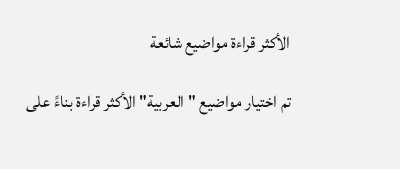الأكثر قراءة مواضيع شائعة

تم اختيار مواضيع "العربية" الأكثر قراءة بناءً على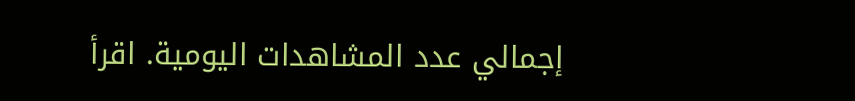إجمالي عدد المشاهدات اليومية. اقرأ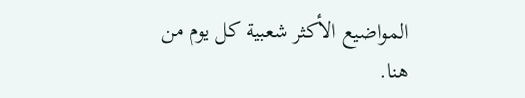المواضيع الأكثر شعبية كل يوم من هنا.